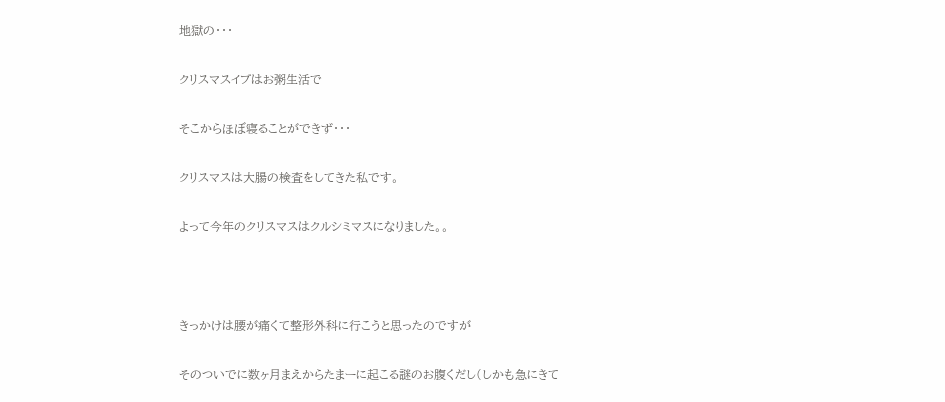地獄の・・・

クリスマスイブはお粥生活で

そこからほぼ寝ることができず・・・

クリスマスは大腸の検査をしてきた私です。

よって今年のクリスマスはクルシミマスになりました。。



きっかけは腰が痛くて整形外科に行こうと思ったのですが

そのついでに数ヶ月まえからたまーに起こる謎のお腹くだし(しかも急にきて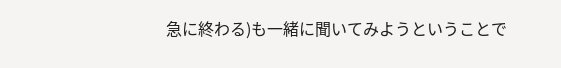急に終わる)も一緒に聞いてみようということで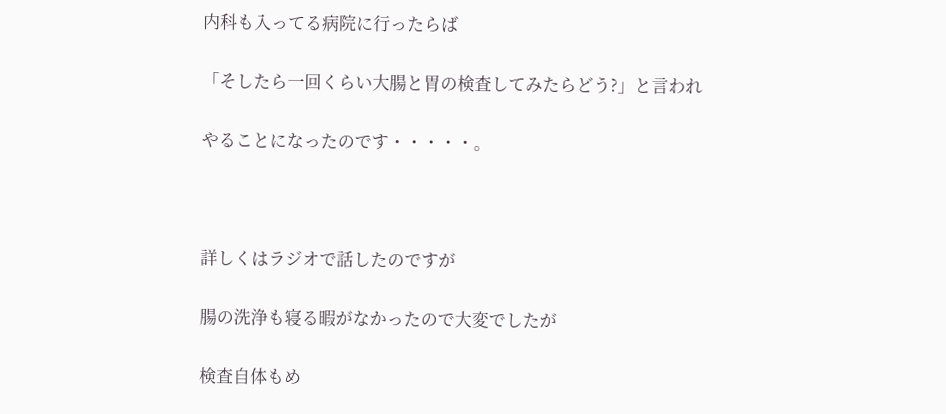内科も入ってる病院に行ったらば

「そしたら一回くらい大腸と胃の検査してみたらどう?」と言われ

やることになったのです・・・・・。



詳しくはラジオで話したのですが

腸の洗浄も寝る暇がなかったので大変でしたが

検査自体もめ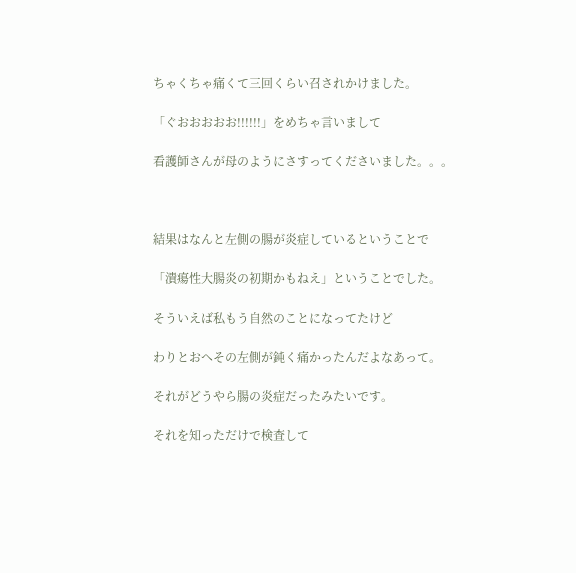ちゃくちゃ痛くて三回くらい召されかけました。

「ぐおおおおお!!!!!!」をめちゃ言いまして

看護師さんが母のようにさすってくださいました。。。



結果はなんと左側の腸が炎症しているということで

「潰瘍性大腸炎の初期かもねえ」ということでした。

そういえば私もう自然のことになってたけど

わりとおへその左側が鈍く痛かったんだよなあって。

それがどうやら腸の炎症だったみたいです。

それを知っただけで検査して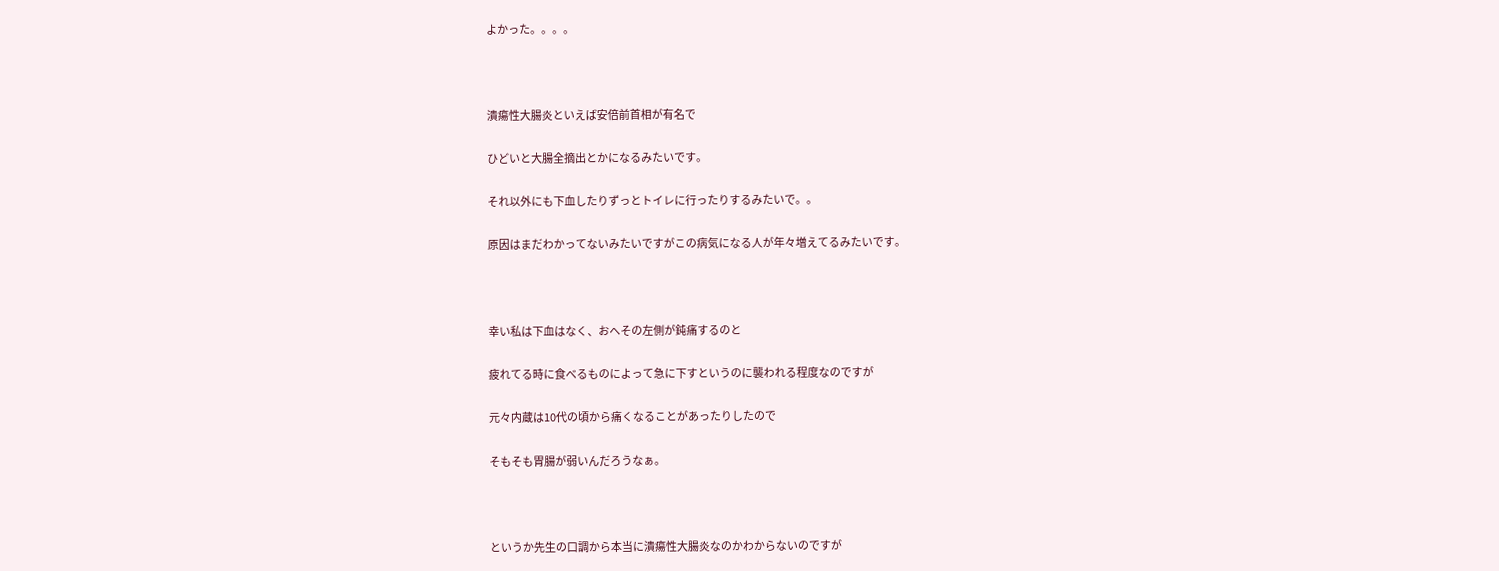よかった。。。。



潰瘍性大腸炎といえば安倍前首相が有名で

ひどいと大腸全摘出とかになるみたいです。

それ以外にも下血したりずっとトイレに行ったりするみたいで。。

原因はまだわかってないみたいですがこの病気になる人が年々増えてるみたいです。



幸い私は下血はなく、おへその左側が鈍痛するのと

疲れてる時に食べるものによって急に下すというのに襲われる程度なのですが

元々内蔵は10代の頃から痛くなることがあったりしたので

そもそも胃腸が弱いんだろうなぁ。



というか先生の口調から本当に潰瘍性大腸炎なのかわからないのですが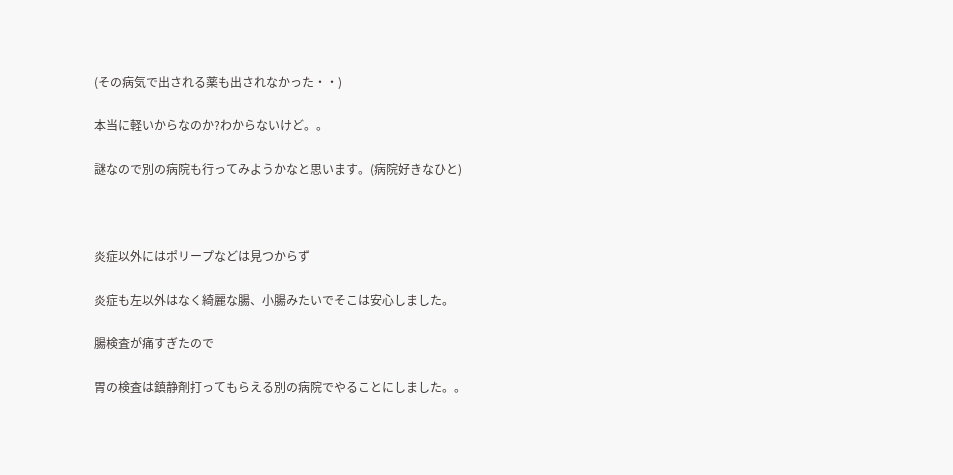(その病気で出される薬も出されなかった・・)

本当に軽いからなのか?わからないけど。。

謎なので別の病院も行ってみようかなと思います。(病院好きなひと)



炎症以外にはポリープなどは見つからず

炎症も左以外はなく綺麗な腸、小腸みたいでそこは安心しました。

腸検査が痛すぎたので

胃の検査は鎮静剤打ってもらえる別の病院でやることにしました。。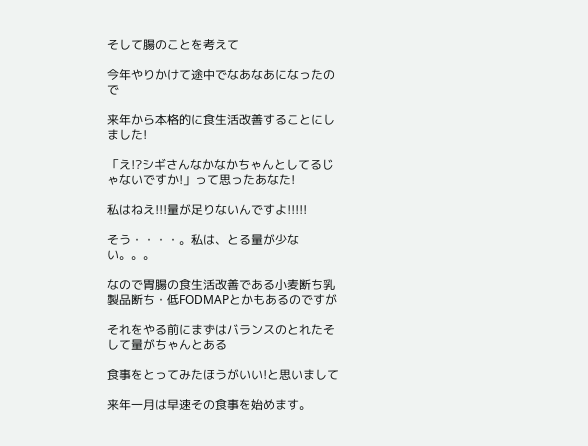そして腸のことを考えて

今年やりかけて途中でなあなあになったので

来年から本格的に食生活改善することにしました!

「え!?シギさんなかなかちゃんとしてるじゃないですか!」って思ったあなた!

私はねえ!!!量が足りないんですよ!!!!!

そう・・・・。私は、とる量が少ない。。。

なので胃腸の食生活改善である小麦断ち乳製品断ち・低FODMAPとかもあるのですが

それをやる前にまずはバランスのとれたそして量がちゃんとある

食事をとってみたほうがいい!と思いまして

来年一月は早速その食事を始めます。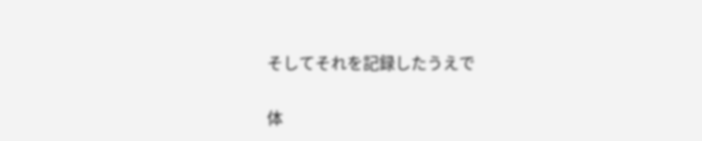そしてそれを記録したうえで

体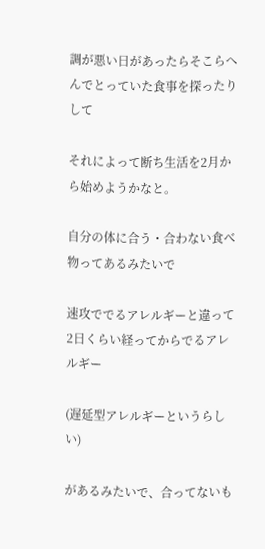調が悪い日があったらそこらへんでとっていた食事を探ったりして

それによって断ち生活を2月から始めようかなと。

自分の体に合う・合わない食べ物ってあるみたいで

速攻ででるアレルギーと違って2日くらい経ってからでるアレルギー

(遅延型アレルギーというらしい)

があるみたいで、合ってないも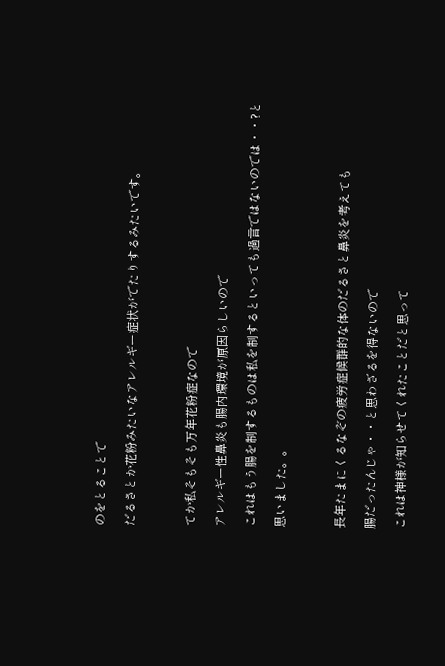のをとることで

だるさとか花粉みたいなアレルギー症状がでたりするみたいです。



てか私そもそも万年花粉症なので

アレルギー性鼻炎も腸内環境が原因らしいので

これはもう腸を制するものは私を制するといっても過言ではないのでは・・?と

思いました。。



長年たまにくるなぞの疲労症候群的な体のだるさと鼻炎を考えても

腸だったんじゃ・・と思わざるを得ないので

これは神様が知らせてくれたことだと思って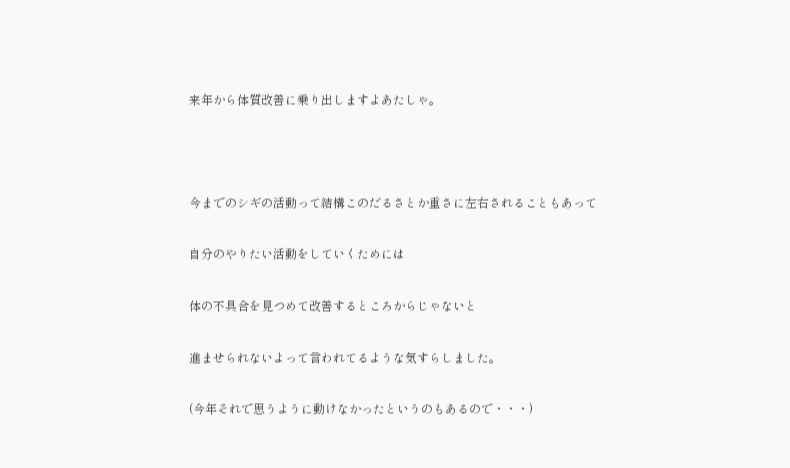来年から体質改善に乗り出しますよあたしゃ。



今までのシギの活動って結構このだるさとか重さに左右されることもあって

自分のやりたい活動をしていくためには

体の不具合を見つめて改善するところからじゃないと

進ませられないよって言われてるような気すらしました。

(今年それで思うように動けなかったというのもあるので・・・)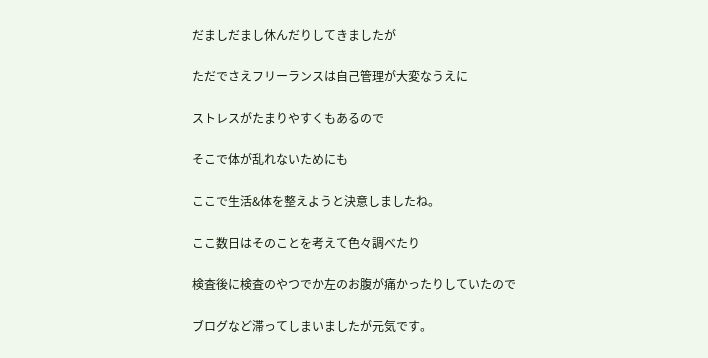だましだまし休んだりしてきましたが

ただでさえフリーランスは自己管理が大変なうえに

ストレスがたまりやすくもあるので

そこで体が乱れないためにも

ここで生活&体を整えようと決意しましたね。

ここ数日はそのことを考えて色々調べたり

検査後に検査のやつでか左のお腹が痛かったりしていたので

ブログなど滞ってしまいましたが元気です。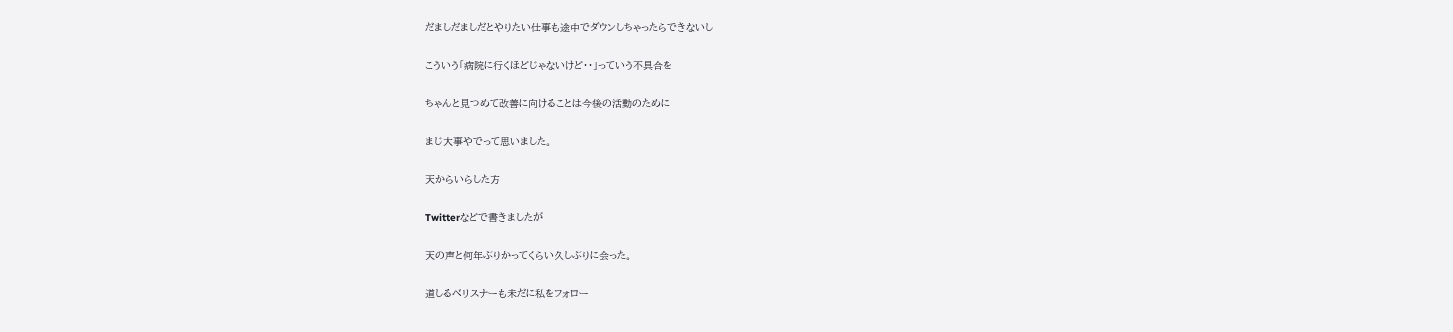だましだましだとやりたい仕事も途中でダウンしちゃったらできないし

こういう「病院に行くほどじゃないけど・・」っていう不具合を

ちゃんと見つめて改善に向けることは今後の活動のために

まじ大事やでって思いました。

天からいらした方

Twitterなどで書きましたが

天の声と何年ぶりかってくらい久しぶりに会った。

道しるべリスナーも未だに私をフォロー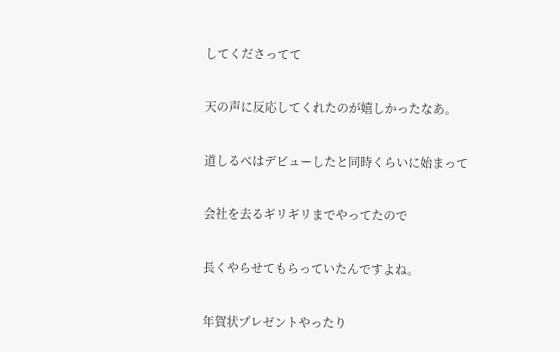してくださってて

天の声に反応してくれたのが嬉しかったなあ。

道しるべはデビューしたと同時くらいに始まって

会社を去るギリギリまでやってたので

長くやらせてもらっていたんですよね。

年賀状プレゼントやったり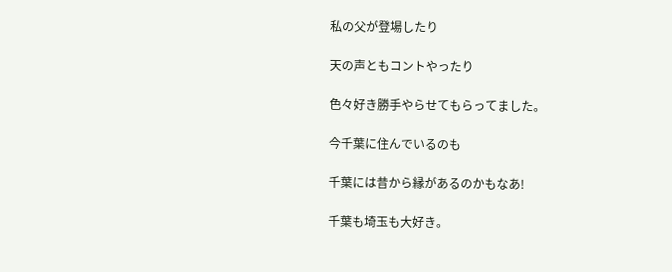私の父が登場したり

天の声ともコントやったり

色々好き勝手やらせてもらってました。

今千葉に住んでいるのも

千葉には昔から縁があるのかもなあ!

千葉も埼玉も大好き。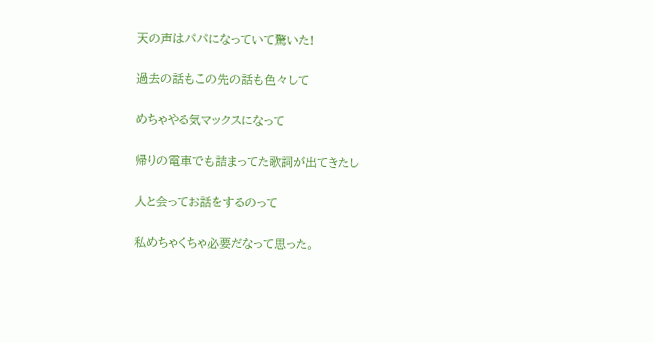天の声はパパになっていて驚いた!

過去の話もこの先の話も色々して

めちゃやる気マックスになって

帰りの電車でも詰まってた歌詞が出てきたし

人と会ってお話をするのって

私めちゃくちゃ必要だなって思った。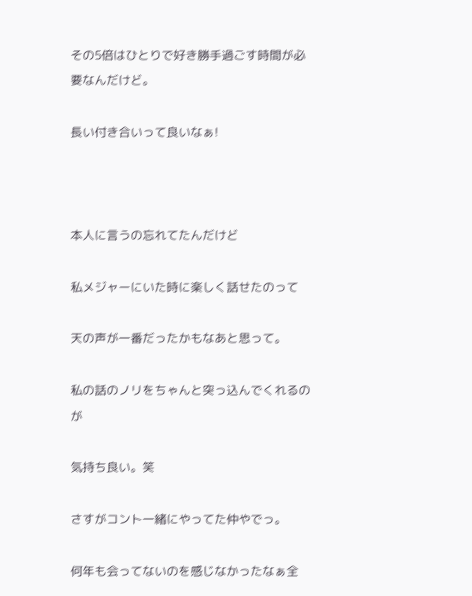その5倍はひとりで好き勝手過ごす時間が必要なんだけど。

長い付き合いって良いなぁ!



本人に言うの忘れてたんだけど

私メジャーにいた時に楽しく話せたのって

天の声が一番だったかもなあと思って。

私の話のノリをちゃんと突っ込んでくれるのが

気持ち良い。笑

さすがコント一緒にやってた仲やでっ。

何年も会ってないのを感じなかったなぁ全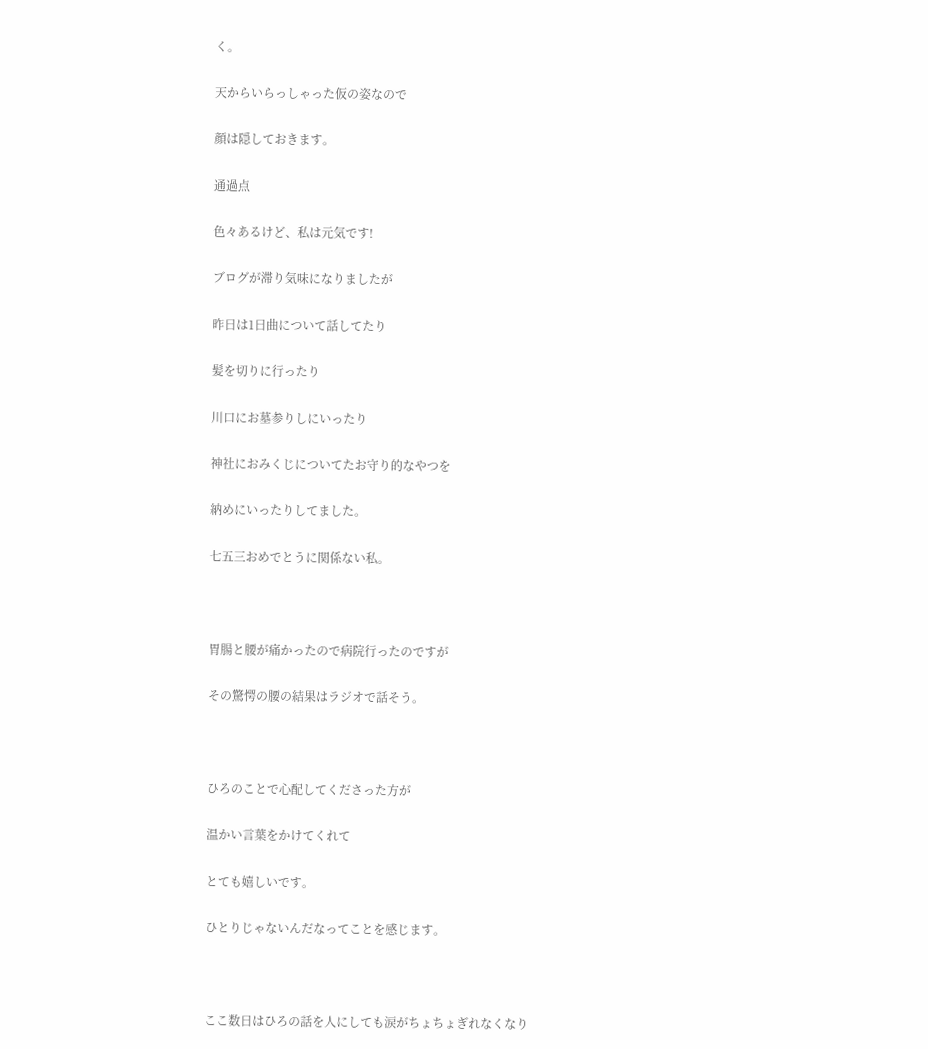く。

天からいらっしゃった仮の姿なので

顔は隠しておきます。

通過点

色々あるけど、私は元気です!

ブログが滞り気味になりましたが

昨日は1日曲について話してたり

髪を切りに行ったり

川口にお墓参りしにいったり

神社におみくじについてたお守り的なやつを

納めにいったりしてました。

七五三おめでとうに関係ない私。



胃腸と腰が痛かったので病院行ったのですが

その驚愕の腰の結果はラジオで話そう。



ひろのことで心配してくださった方が

温かい言葉をかけてくれて

とても嬉しいです。

ひとりじゃないんだなってことを感じます。



ここ数日はひろの話を人にしても涙がちょちょぎれなくなり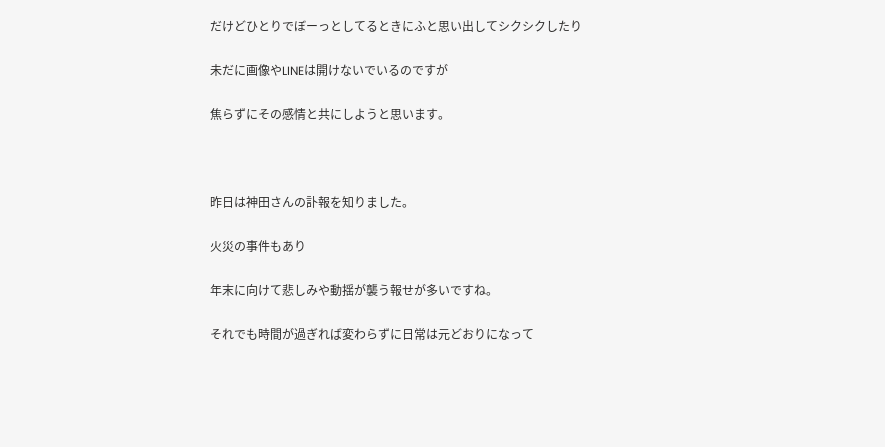だけどひとりでぼーっとしてるときにふと思い出してシクシクしたり

未だに画像やLINEは開けないでいるのですが

焦らずにその感情と共にしようと思います。



昨日は神田さんの訃報を知りました。

火災の事件もあり

年末に向けて悲しみや動揺が襲う報せが多いですね。

それでも時間が過ぎれば変わらずに日常は元どおりになって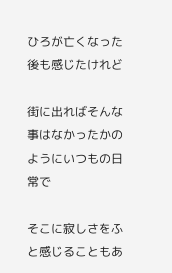ひろが亡くなった後も感じたけれど

街に出ればそんな事はなかったかのようにいつもの日常で

そこに寂しさをふと感じることもあ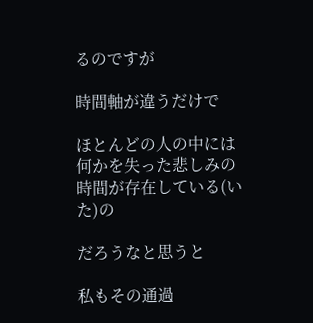るのですが

時間軸が違うだけで

ほとんどの人の中には何かを失った悲しみの時間が存在している(いた)の

だろうなと思うと

私もその通過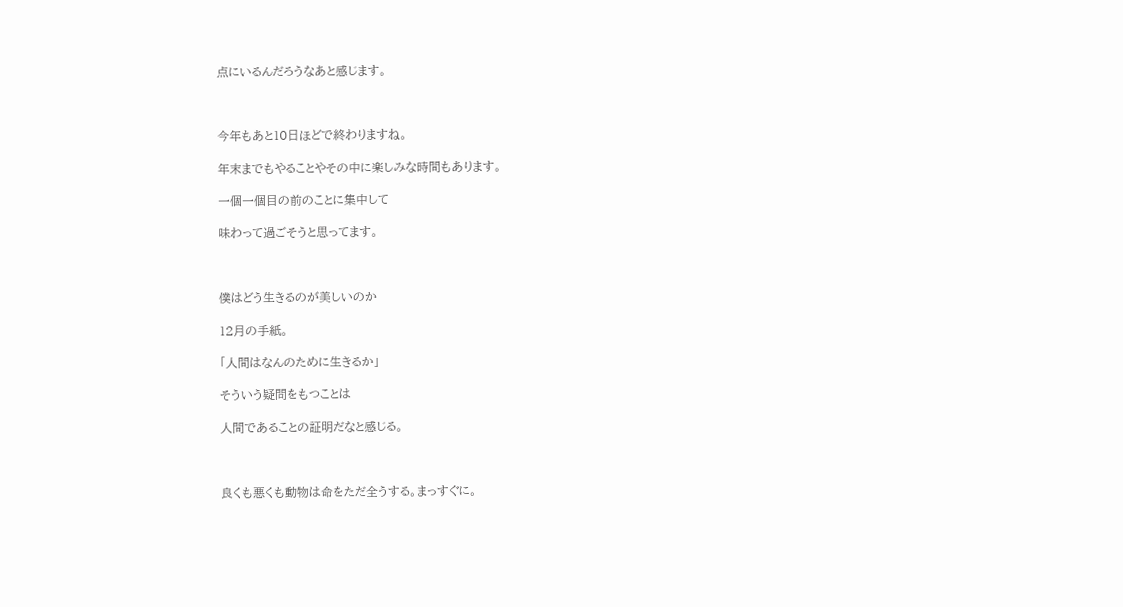点にいるんだろうなあと感じます。



今年もあと10日ほどで終わりますね。

年末までもやることやその中に楽しみな時間もあります。

一個一個目の前のことに集中して

味わって過ごそうと思ってます。



僕はどう生きるのが美しいのか

12月の手紙。

「人間はなんのために生きるか」

そういう疑問をもつことは

人間であることの証明だなと感じる。



良くも悪くも動物は命をただ全うする。まっすぐに。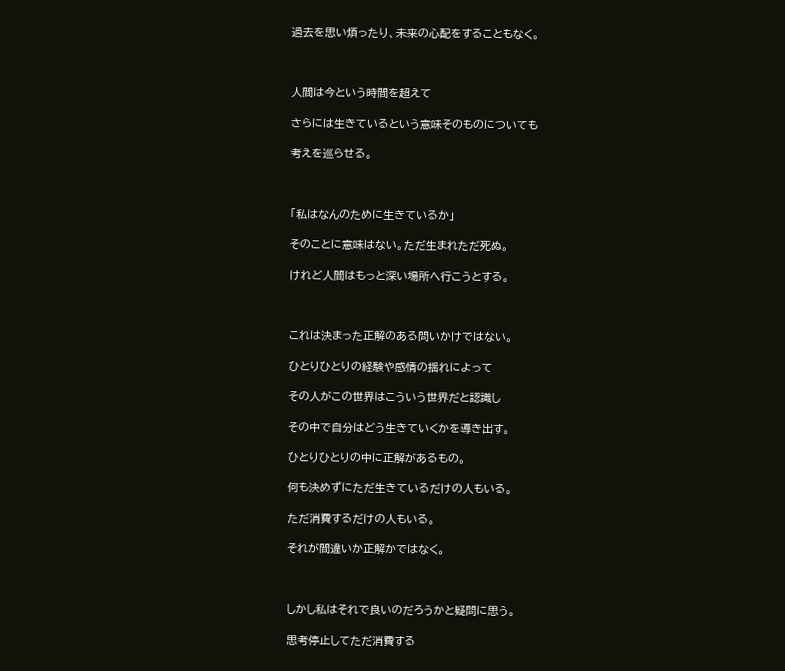過去を思い煩ったり、未来の心配をすることもなく。



人間は今という時間を超えて

さらには生きているという意味そのものについても

考えを巡らせる。



「私はなんのために生きているか」

そのことに意味はない。ただ生まれただ死ぬ。

けれど人間はもっと深い場所へ行こうとする。



これは決まった正解のある問いかけではない。

ひとりひとりの経験や感情の揺れによって

その人がこの世界はこういう世界だと認識し

その中で自分はどう生きていくかを導き出す。

ひとりひとりの中に正解があるもの。

何も決めずにただ生きているだけの人もいる。

ただ消費するだけの人もいる。

それが間違いか正解かではなく。



しかし私はそれで良いのだろうかと疑問に思う。

思考停止してただ消費する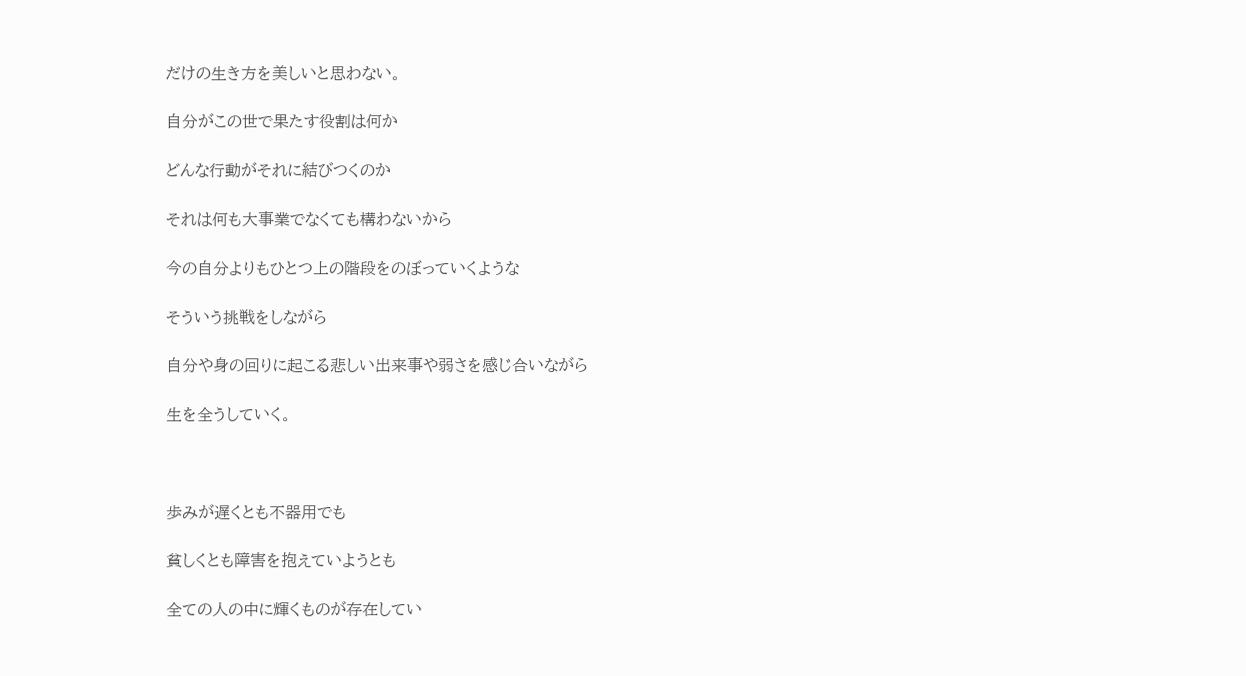だけの生き方を美しいと思わない。

自分がこの世で果たす役割は何か

どんな行動がそれに結びつくのか

それは何も大事業でなくても構わないから

今の自分よりもひとつ上の階段をのぼっていくような

そういう挑戦をしながら

自分や身の回りに起こる悲しい出来事や弱さを感じ合いながら

生を全うしていく。



歩みが遅くとも不器用でも

貧しくとも障害を抱えていようとも

全ての人の中に輝くものが存在してい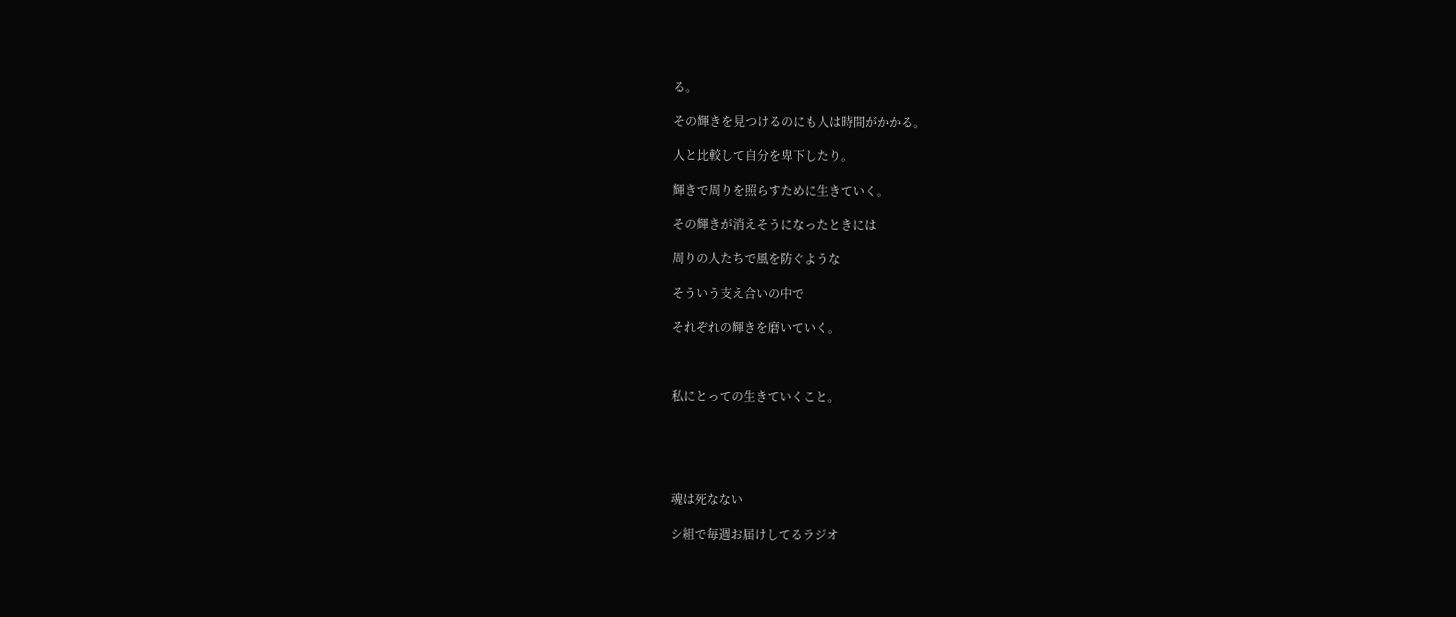る。

その輝きを見つけるのにも人は時間がかかる。

人と比較して自分を卑下したり。

輝きで周りを照らすために生きていく。

その輝きが消えそうになったときには

周りの人たちで風を防ぐような

そういう支え合いの中で

それぞれの輝きを磨いていく。



私にとっての生きていくこと。





魂は死なない

シ組で毎週お届けしてるラジオ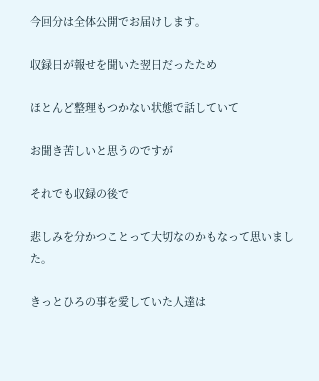今回分は全体公開でお届けします。

収録日が報せを聞いた翌日だったため

ほとんど整理もつかない状態で話していて

お聞き苦しいと思うのですが

それでも収録の後で

悲しみを分かつことって大切なのかもなって思いました。

きっとひろの事を愛していた人達は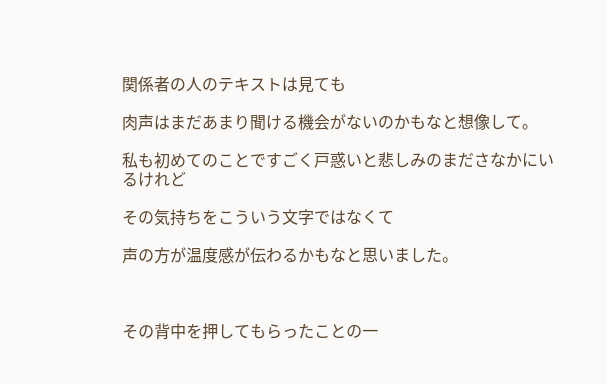関係者の人のテキストは見ても

肉声はまだあまり聞ける機会がないのかもなと想像して。

私も初めてのことですごく戸惑いと悲しみのまださなかにいるけれど

その気持ちをこういう文字ではなくて

声の方が温度感が伝わるかもなと思いました。



その背中を押してもらったことの一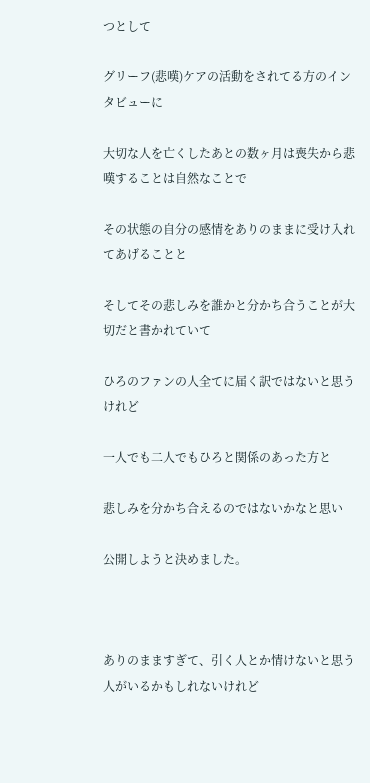つとして

グリーフ(悲嘆)ケアの活動をされてる方のインタビューに

大切な人を亡くしたあとの数ヶ月は喪失から悲嘆することは自然なことで

その状態の自分の感情をありのままに受け入れてあげることと

そしてその悲しみを誰かと分かち合うことが大切だと書かれていて

ひろのファンの人全てに届く訳ではないと思うけれど

一人でも二人でもひろと関係のあった方と

悲しみを分かち合えるのではないかなと思い

公開しようと決めました。



ありのまますぎて、引く人とか情けないと思う人がいるかもしれないけれど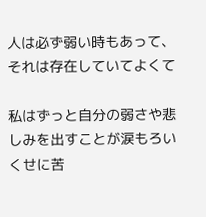人は必ず弱い時もあって、それは存在していてよくて

私はずっと自分の弱さや悲しみを出すことが涙もろいくせに苦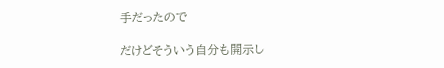手だったので

だけどそういう自分も開示し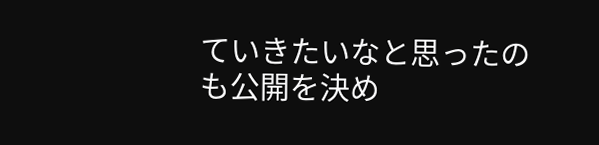ていきたいなと思ったのも公開を決め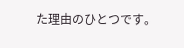た理由のひとつです。